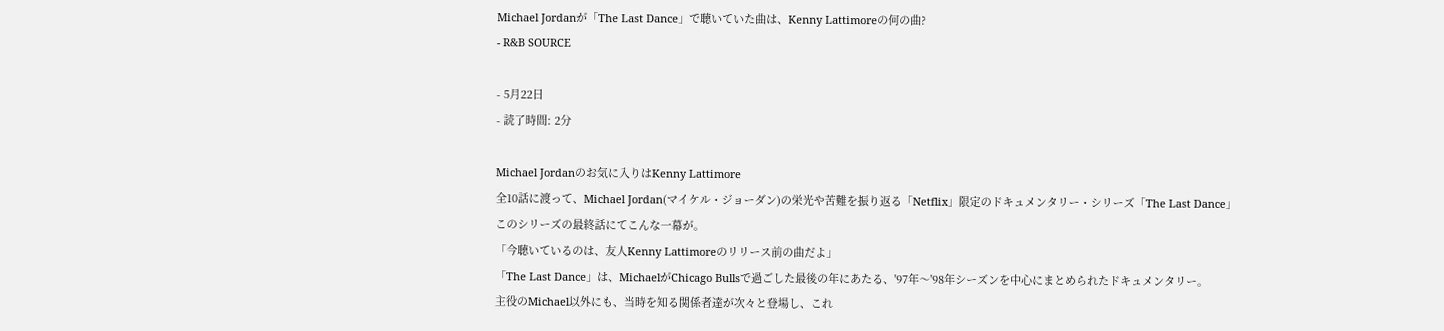Michael Jordanが「The Last Dance」で聴いていた曲は、Kenny Lattimoreの何の曲?
- R&B SOURCE

- 5月22日
- 読了時間: 2分

Michael Jordanのお気に入りはKenny Lattimore
全10話に渡って、Michael Jordan(マイケル・ジョーダン)の栄光や苦難を振り返る「Netflix」限定のドキュメンタリー・シリーズ「The Last Dance」
このシリーズの最終話にてこんな一幕が。
「今聴いているのは、友人Kenny Lattimoreのリリース前の曲だよ」
「The Last Dance」は、MichaelがChicago Bullsで過ごした最後の年にあたる、'97年〜'98年シーズンを中心にまとめられたドキュメンタリー。
主役のMichael以外にも、当時を知る関係者達が次々と登場し、これ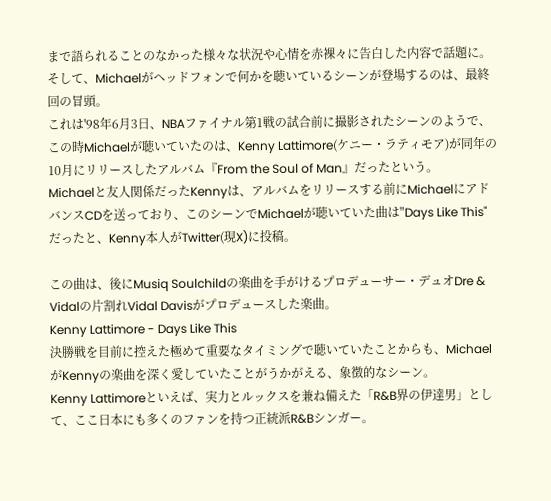まで語られることのなかった様々な状況や心情を赤裸々に告白した内容で話題に。
そして、Michaelがヘッドフォンで何かを聴いているシーンが登場するのは、最終回の冒頭。
これは'98年6月3日、NBAファイナル第1戦の試合前に撮影されたシーンのようで、この時Michaelが聴いていたのは、Kenny Lattimore(ケニー・ラティモア)が同年の10月にリリースしたアルバム『From the Soul of Man』だったという。
Michaelと友人関係だったKennyは、アルバムをリリースする前にMichaelにアドバンスCDを送っており、このシーンでMichaelが聴いていた曲は"Days Like This"だったと、Kenny本人がTwitter(現X)に投稿。

この曲は、後にMusiq Soulchildの楽曲を手がけるプロデューサー・デュオDre & Vidalの片割れVidal Davisがプロデュースした楽曲。
Kenny Lattimore - Days Like This
決勝戦を目前に控えた極めて重要なタイミングで聴いていたことからも、MichaelがKennyの楽曲を深く愛していたことがうかがえる、象徴的なシーン。
Kenny Lattimoreといえば、実力とルックスを兼ね備えた「R&B界の伊達男」として、ここ日本にも多くのファンを持つ正統派R&Bシンガー。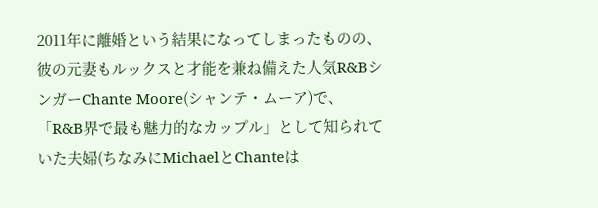2011年に離婚という結果になってしまったものの、彼の元妻もルックスと才能を兼ね備えた人気R&BシンガーChante Moore(シャンテ・ムーア)で、「R&B界で最も魅力的なカップル」として知られていた夫婦(ちなみにMichaelとChanteは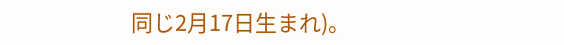同じ2月17日生まれ)。